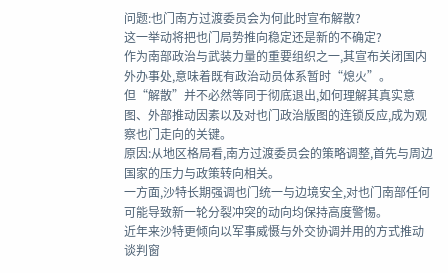问题:也门南方过渡委员会为何此时宣布解散?
这一举动将把也门局势推向稳定还是新的不确定?
作为南部政治与武装力量的重要组织之一,其宣布关闭国内外办事处,意味着既有政治动员体系暂时“熄火”。
但“解散”并不必然等同于彻底退出,如何理解其真实意图、外部推动因素以及对也门政治版图的连锁反应,成为观察也门走向的关键。
原因:从地区格局看,南方过渡委员会的策略调整,首先与周边国家的压力与政策转向相关。
一方面,沙特长期强调也门统一与边境安全,对也门南部任何可能导致新一轮分裂冲突的动向均保持高度警惕。
近年来沙特更倾向以军事威慑与外交协调并用的方式推动谈判窗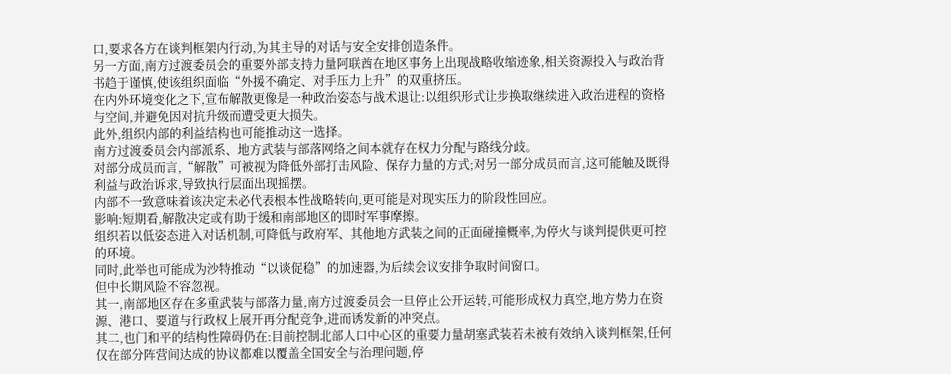口,要求各方在谈判框架内行动,为其主导的对话与安全安排创造条件。
另一方面,南方过渡委员会的重要外部支持力量阿联酋在地区事务上出现战略收缩迹象,相关资源投入与政治背书趋于谨慎,使该组织面临“外援不确定、对手压力上升”的双重挤压。
在内外环境变化之下,宣布解散更像是一种政治姿态与战术退让:以组织形式让步换取继续进入政治进程的资格与空间,并避免因对抗升级而遭受更大损失。
此外,组织内部的利益结构也可能推动这一选择。
南方过渡委员会内部派系、地方武装与部落网络之间本就存在权力分配与路线分歧。
对部分成员而言,“解散”可被视为降低外部打击风险、保存力量的方式;对另一部分成员而言,这可能触及既得利益与政治诉求,导致执行层面出现摇摆。
内部不一致意味着该决定未必代表根本性战略转向,更可能是对现实压力的阶段性回应。
影响:短期看,解散决定或有助于缓和南部地区的即时军事摩擦。
组织若以低姿态进入对话机制,可降低与政府军、其他地方武装之间的正面碰撞概率,为停火与谈判提供更可控的环境。
同时,此举也可能成为沙特推动“以谈促稳”的加速器,为后续会议安排争取时间窗口。
但中长期风险不容忽视。
其一,南部地区存在多重武装与部落力量,南方过渡委员会一旦停止公开运转,可能形成权力真空,地方势力在资源、港口、要道与行政权上展开再分配竞争,进而诱发新的冲突点。
其二,也门和平的结构性障碍仍在:目前控制北部人口中心区的重要力量胡塞武装若未被有效纳入谈判框架,任何仅在部分阵营间达成的协议都难以覆盖全国安全与治理问题,停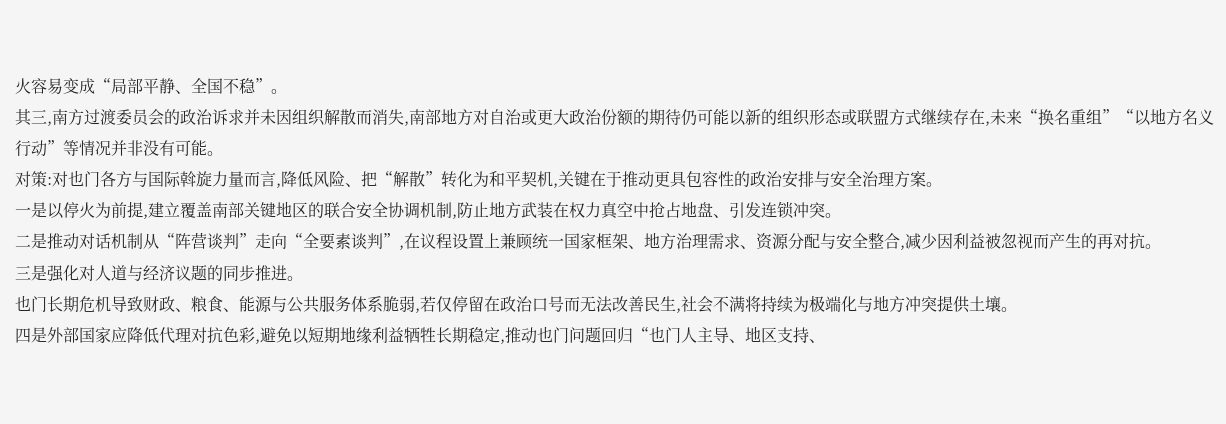火容易变成“局部平静、全国不稳”。
其三,南方过渡委员会的政治诉求并未因组织解散而消失,南部地方对自治或更大政治份额的期待仍可能以新的组织形态或联盟方式继续存在,未来“换名重组”“以地方名义行动”等情况并非没有可能。
对策:对也门各方与国际斡旋力量而言,降低风险、把“解散”转化为和平契机,关键在于推动更具包容性的政治安排与安全治理方案。
一是以停火为前提,建立覆盖南部关键地区的联合安全协调机制,防止地方武装在权力真空中抢占地盘、引发连锁冲突。
二是推动对话机制从“阵营谈判”走向“全要素谈判”,在议程设置上兼顾统一国家框架、地方治理需求、资源分配与安全整合,减少因利益被忽视而产生的再对抗。
三是强化对人道与经济议题的同步推进。
也门长期危机导致财政、粮食、能源与公共服务体系脆弱,若仅停留在政治口号而无法改善民生,社会不满将持续为极端化与地方冲突提供土壤。
四是外部国家应降低代理对抗色彩,避免以短期地缘利益牺牲长期稳定,推动也门问题回归“也门人主导、地区支持、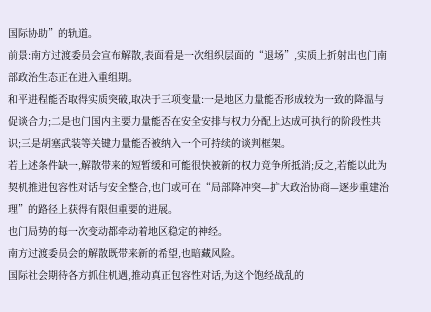国际协助”的轨道。
前景:南方过渡委员会宣布解散,表面看是一次组织层面的“退场”,实质上折射出也门南部政治生态正在进入重组期。
和平进程能否取得实质突破,取决于三项变量:一是地区力量能否形成较为一致的降温与促谈合力;二是也门国内主要力量能否在安全安排与权力分配上达成可执行的阶段性共识;三是胡塞武装等关键力量能否被纳入一个可持续的谈判框架。
若上述条件缺一,解散带来的短暂缓和可能很快被新的权力竞争所抵消;反之,若能以此为契机推进包容性对话与安全整合,也门或可在“局部降冲突—扩大政治协商—逐步重建治理”的路径上获得有限但重要的进展。
也门局势的每一次变动都牵动着地区稳定的神经。
南方过渡委员会的解散既带来新的希望,也暗藏风险。
国际社会期待各方抓住机遇,推动真正包容性对话,为这个饱经战乱的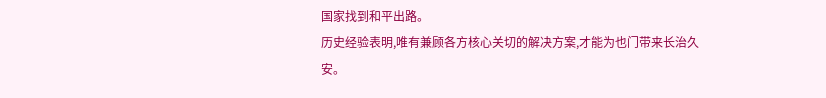国家找到和平出路。
历史经验表明,唯有兼顾各方核心关切的解决方案,才能为也门带来长治久安。